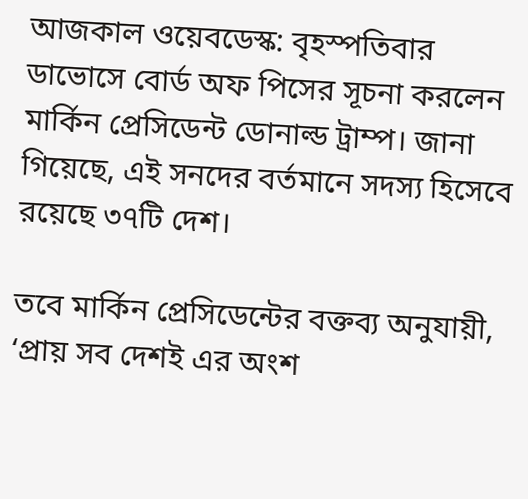আজকাল ওয়েবডেস্ক: বৃহস্পতিবার ডাভোসে বোর্ড অফ পিসের সূচনা করলেন মার্কিন প্রেসিডেন্ট ডোনাল্ড ট্রাম্প। জানা গিয়েছে, এই সনদের বর্তমানে সদস্য হিসেবে রয়েছে ৩৭টি দেশ।

তবে মার্কিন প্রেসিডেন্টের বক্তব্য অনুযায়ী, ‘প্রায় সব দেশই এর অংশ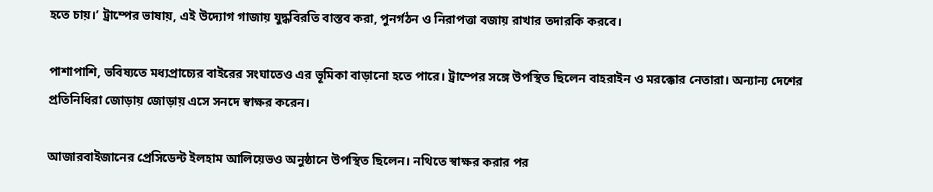হতে চায়।’ ট্রাম্পের ভাষায়, এই উদ্যোগ গাজায় যুদ্ধবিরতি বাস্তব করা, পুনর্গঠন ও নিরাপত্তা বজায় রাখার তদারকি করবে।

পাশাপাশি, ভবিষ্যতে মধ্যপ্রাচ্যের বাইরের সংঘাতেও এর ভূমিকা বাড়ানো হতে পারে। ট্রাম্পের সঙ্গে উপস্থিত ছিলেন বাহরাইন ও মরক্কোর নেতারা। অন্যান্য দেশের প্রতিনিধিরা জোড়ায় জোড়ায় এসে সনদে স্বাক্ষর করেন।

আজারবাইজানের প্রেসিডেন্ট ইলহাম আলিয়েভও অনুষ্ঠানে উপস্থিত ছিলেন। নথিতে স্বাক্ষর করার পর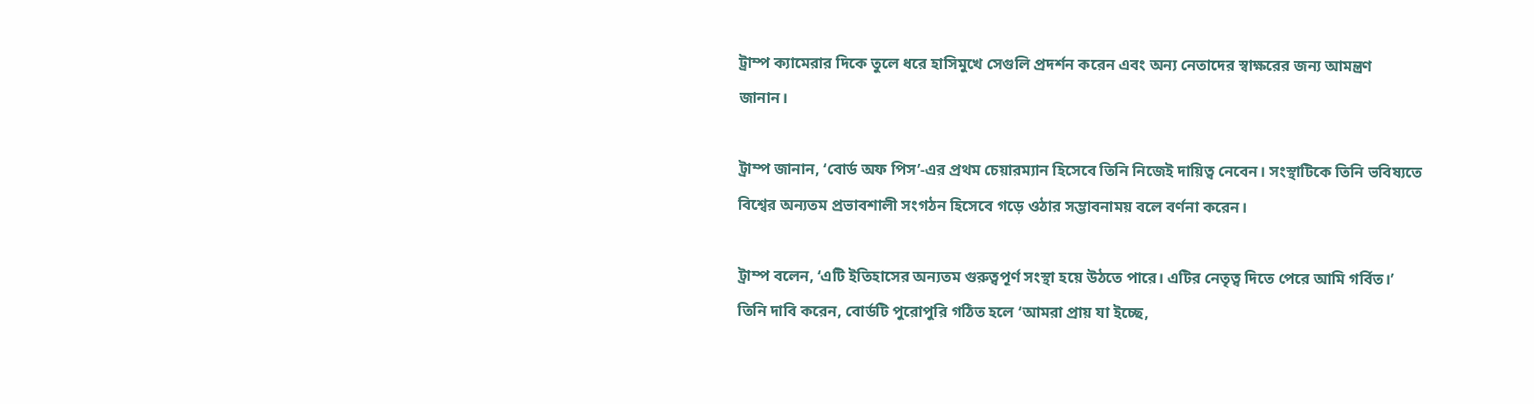ট্রাম্প ক্যামেরার দিকে তুলে ধরে হাসিমুখে সেগুলি প্রদর্শন করেন এবং অন্য নেতাদের স্বাক্ষরের জন্য আমন্ত্রণ জানান।

ট্রাম্প জানান, ‘বোর্ড অফ পিস’-এর প্রথম চেয়ারম্যান হিসেবে তিনি নিজেই দায়িত্ব নেবেন। সংস্থাটিকে তিনি ভবিষ্যতে বিশ্বের অন্যতম প্রভাবশালী সংগঠন হিসেবে গড়ে ওঠার সম্ভাবনাময় বলে বর্ণনা করেন।

ট্রাম্প বলেন, ‘এটি ইতিহাসের অন্যতম গুরুত্বপূর্ণ সংস্থা হয়ে উঠতে পারে। এটির নেতৃত্ব দিতে পেরে আমি গর্বিত।’ তিনি দাবি করেন, বোর্ডটি পুরোপুরি গঠিত হলে ‘আমরা প্রায় যা ইচ্ছে,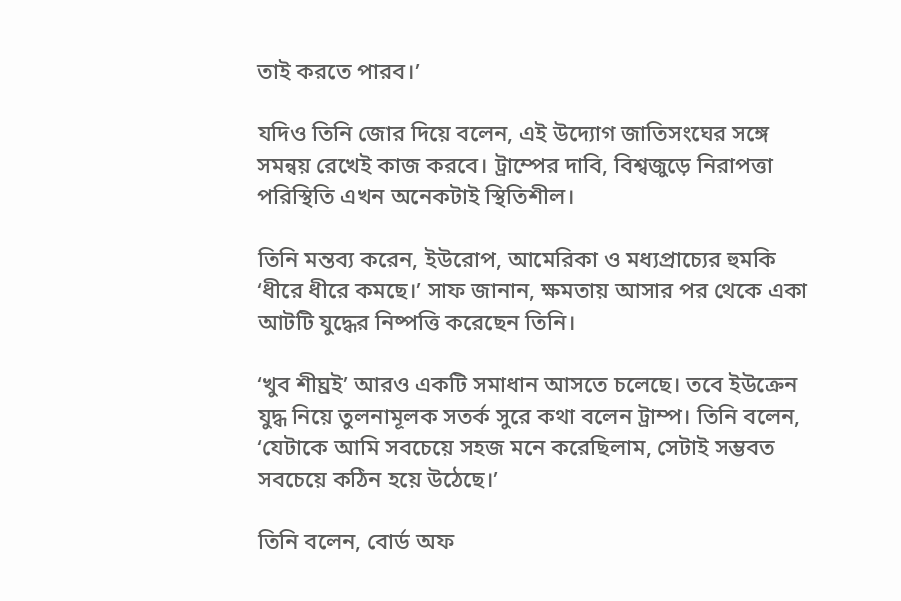তাই করতে পারব।’

যদিও তিনি জোর দিয়ে বলেন, এই উদ্যোগ জাতিসংঘের সঙ্গে সমন্বয় রেখেই কাজ করবে। ট্রাম্পের দাবি, বিশ্বজুড়ে নিরাপত্তা পরিস্থিতি এখন অনেকটাই স্থিতিশীল।

তিনি মন্তব্য করেন, ইউরোপ, আমেরিকা ও মধ্যপ্রাচ্যের হুমকি ‘ধীরে ধীরে কমছে।’ সাফ জানান, ক্ষমতায় আসার পর থেকে একা আটটি যুদ্ধের নিষ্পত্তি করেছেন তিনি।

‘খুব শীঘ্রই’ আরও একটি সমাধান আসতে চলেছে। তবে ইউক্রেন যুদ্ধ নিয়ে তুলনামূলক সতর্ক সুরে কথা বলেন ট্রাম্প। তিনি বলেন, ‘যেটাকে আমি সবচেয়ে সহজ মনে করেছিলাম, সেটাই সম্ভবত সবচেয়ে কঠিন হয়ে উঠেছে।’

তিনি বলেন, বোর্ড অফ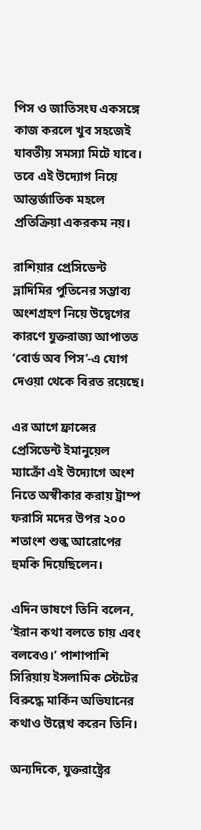পিস ও জাতিসংঘ একসঙ্গে কাজ করলে খুব সহজেই যাবতীয় সমস্যা মিটে যাবে। তবে এই উদ্যোগ নিয়ে আন্তর্জাতিক মহলে প্রতিক্রিয়া একরকম নয়।

রাশিয়ার প্রেসিডেন্ট ভ্লাদিমির পুতিনের সম্ভাব্য অংশগ্রহণ নিয়ে উদ্বেগের কারণে যুক্তরাজ্য আপাতত ‘বোর্ড অব পিস’-এ যোগ দেওয়া থেকে বিরত রয়েছে।

এর আগে ফ্রান্সের প্রেসিডেন্ট ইমানুয়েল ম্যাক্রোঁ এই উদ্যোগে অংশ নিতে অস্বীকার করায় ট্রাম্প ফরাসি মদের উপর ২০০ শতাংশ শুল্ক আরোপের হুমকি দিয়েছিলেন।

এদিন ভাষণে তিনি বলেন, ‘ইরান কথা বলতে চায় এবং বলবেও।’ পাশাপাশি সিরিয়ায় ইসলামিক স্টেটের বিরুদ্ধে মার্কিন অভিযানের কথাও উল্লেখ করেন তিনি।

অন্যদিকে, যুক্তরাষ্ট্রের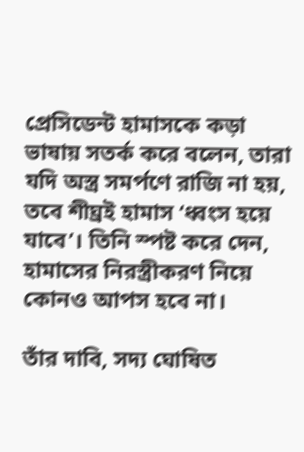প্রেসিডেন্ট হামাসকে কড়া ভাষায় সতর্ক করে বলেন, তারা যদি অস্ত্র সমর্পণে রাজি না হয়, তবে শীঘ্রই হামাস ‘ধ্বংস হয়ে যাবে’। তিনি স্পষ্ট করে দেন, হামাসের নিরস্ত্রীকরণ নিয়ে কোনও আপস হবে না।

তাঁর দাবি, সদ্য ঘোষিত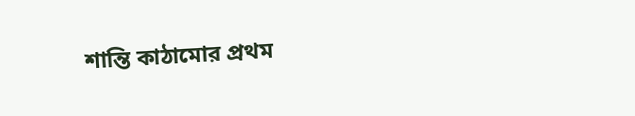শান্তি কাঠামোর প্রথম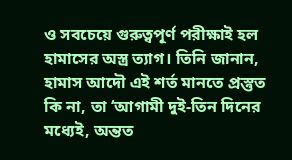ও সবচেয়ে গুরুত্বপূর্ণ পরীক্ষাই হল হামাসের অস্ত্র ত্যাগ। তিনি জানান, হামাস আদৌ এই শর্ত মানতে প্রস্তুত কি না, তা ‘আগামী দুই-তিন দিনের মধ্যেই, অন্তত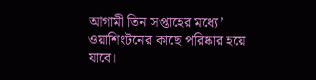আগামী তিন সপ্তাহের মধ্যে’ ওয়াশিংটনের কাছে পরিষ্কার হয়ে যাবে।